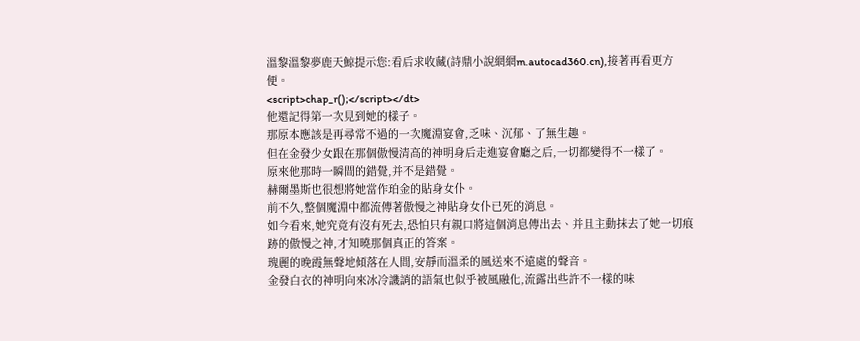溫黎溫黎夢鹿天鯨提示您:看后求收藏(詩鼎小說網網m.autocad360.cn),接著再看更方便。
<script>chap_r();</script></dt>
他還記得第一次見到她的樣子。
那原本應該是再尋常不過的一次魔淵宴會,乏味、沉郁、了無生趣。
但在金發少女跟在那個傲慢清高的神明身后走進宴會廳之后,一切都變得不一樣了。
原來他那時一瞬間的錯覺,并不是錯覺。
赫爾墨斯也很想將她當作珀金的貼身女仆。
前不久,整個魔淵中都流傳著傲慢之神貼身女仆已死的消息。
如今看來,她究竟有沒有死去,恐怕只有親口將這個消息傳出去、并且主動抹去了她一切痕跡的傲慢之神,才知曉那個真正的答案。
瑰麗的晚霞無聲地傾落在人間,安靜而溫柔的風送來不遠處的聲音。
金發白衣的神明向來冰冷譏誚的語氣也似乎被風融化,流露出些許不一樣的味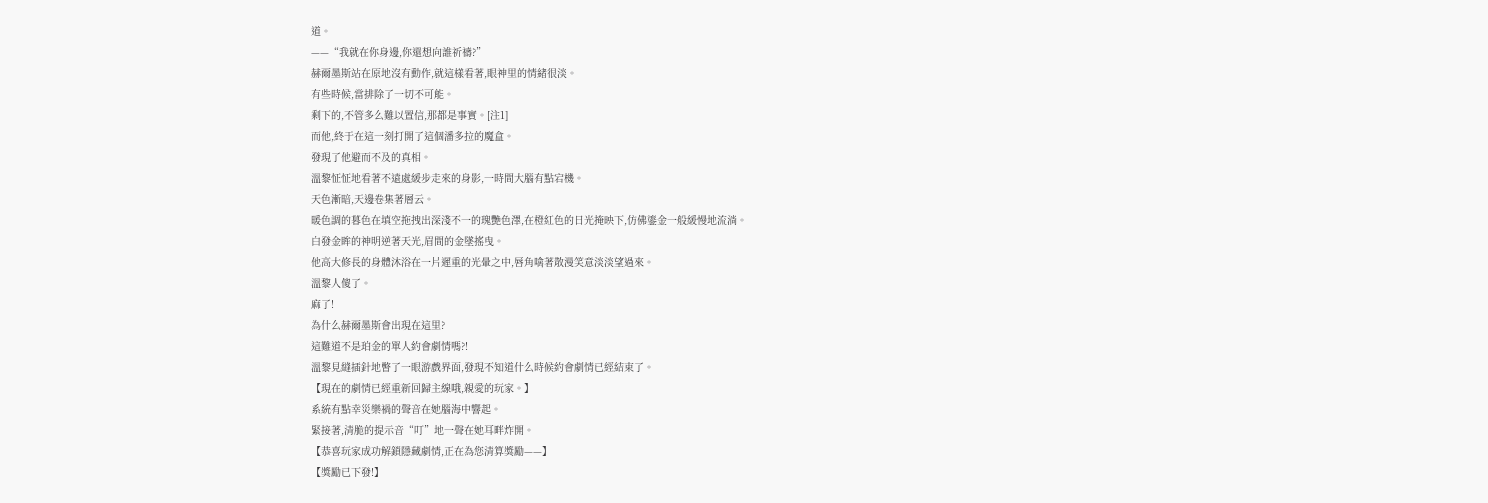道。
——“我就在你身邊,你還想向誰祈禱?”
赫爾墨斯站在原地沒有動作,就這樣看著,眼神里的情緒很淡。
有些時候,當排除了一切不可能。
剩下的,不管多么難以置信,那都是事實。[注1]
而他,終于在這一刻打開了這個潘多拉的魔盒。
發現了他避而不及的真相。
溫黎怔怔地看著不遠處緩步走來的身影,一時間大腦有點宕機。
天色漸暗,天邊卷集著層云。
暖色調的暮色在填空拖拽出深淺不一的瑰艷色澤,在橙紅色的日光掩映下,仿佛鎏金一般緩慢地流淌。
白發金眸的神明逆著天光,眉間的金墜搖曳。
他高大修長的身體沐浴在一片遲重的光暈之中,唇角噙著散漫笑意淡淡望過來。
溫黎人傻了。
麻了!
為什么赫爾墨斯會出現在這里?
這難道不是珀金的單人約會劇情嗎?!
溫黎見縫插針地瞥了一眼游戲界面,發現不知道什么時候約會劇情已經結束了。
【現在的劇情已經重新回歸主線哦,親愛的玩家。】
系統有點幸災樂禍的聲音在她腦海中響起。
緊接著,清脆的提示音“叮”地一聲在她耳畔炸開。
【恭喜玩家成功解鎖隱藏劇情,正在為您清算獎勵——】
【獎勵已下發!】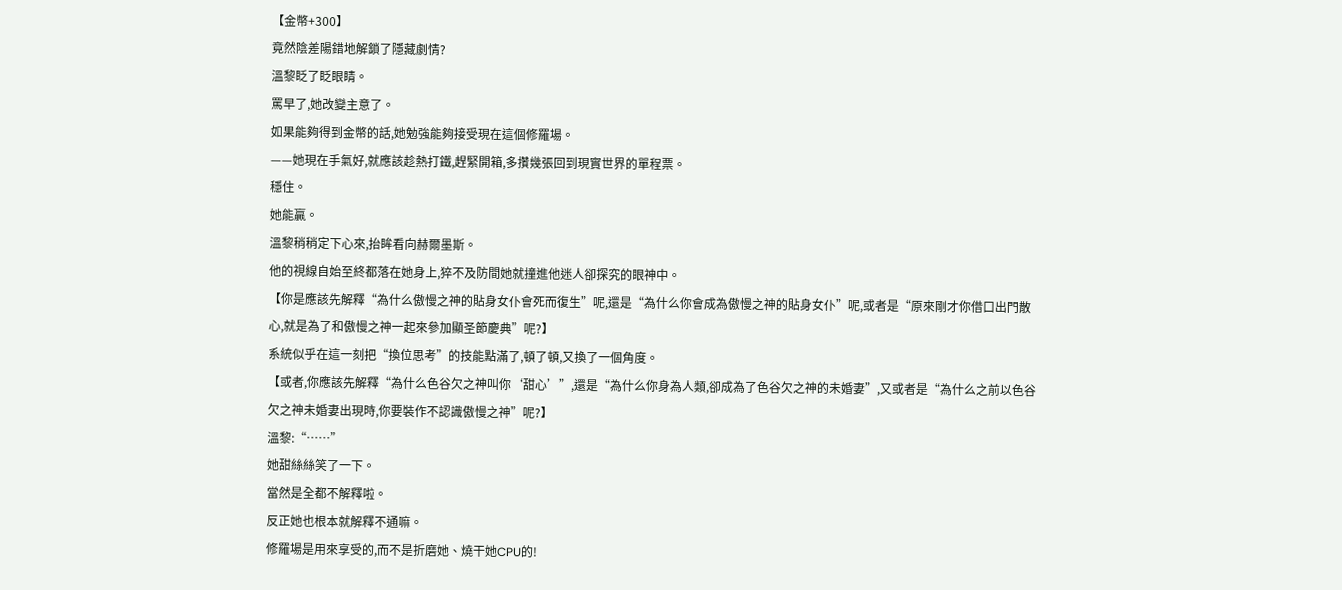【金幣+300】
竟然陰差陽錯地解鎖了隱藏劇情?
溫黎眨了眨眼睛。
罵早了,她改變主意了。
如果能夠得到金幣的話,她勉強能夠接受現在這個修羅場。
——她現在手氣好,就應該趁熱打鐵,趕緊開箱,多攢幾張回到現實世界的單程票。
穩住。
她能贏。
溫黎稍稍定下心來,抬眸看向赫爾墨斯。
他的視線自始至終都落在她身上,猝不及防間她就撞進他迷人卻探究的眼神中。
【你是應該先解釋“為什么傲慢之神的貼身女仆會死而復生”呢,還是“為什么你會成為傲慢之神的貼身女仆”呢,或者是“原來剛才你借口出門散心,就是為了和傲慢之神一起來參加顯圣節慶典”呢?】
系統似乎在這一刻把“換位思考”的技能點滿了,頓了頓,又換了一個角度。
【或者,你應該先解釋“為什么色谷欠之神叫你‘甜心’”,還是“為什么你身為人類,卻成為了色谷欠之神的未婚妻”,又或者是“為什么之前以色谷欠之神未婚妻出現時,你要裝作不認識傲慢之神”呢?】
溫黎:“……”
她甜絲絲笑了一下。
當然是全都不解釋啦。
反正她也根本就解釋不通嘛。
修羅場是用來享受的,而不是折磨她、燒干她CPU的!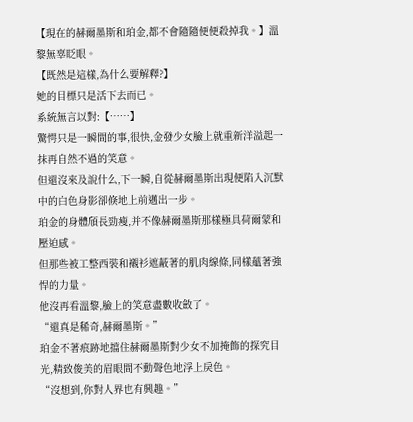【現在的赫爾墨斯和珀金,都不會隨隨便便殺掉我。】溫黎無辜眨眼。
【既然是這樣,為什么要解釋?】
她的目標只是活下去而已。
系統無言以對:【……】
驚愕只是一瞬間的事,很快,金發少女臉上就重新洋溢起一抹再自然不過的笑意。
但還沒來及說什么,下一瞬,自從赫爾墨斯出現便陷入沉默中的白色身影卻倏地上前邁出一步。
珀金的身體頎長勁瘦,并不像赫爾墨斯那樣極具荷爾蒙和壓迫感。
但那些被工整西裝和襯衫遮蔽著的肌肉線條,同樣蘊著強悍的力量。
他沒再看溫黎,臉上的笑意盡數收斂了。
“還真是稀奇,赫爾墨斯。”
珀金不著痕跡地擋住赫爾墨斯對少女不加掩飾的探究目光,精致俊美的眉眼間不動聲色地浮上戾色。
“沒想到,你對人界也有興趣。”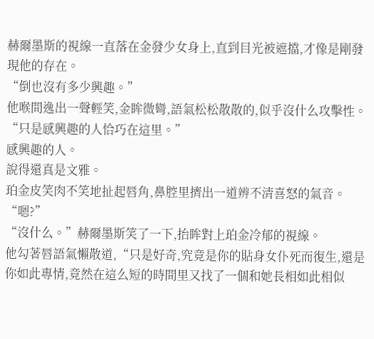赫爾墨斯的視線一直落在金發少女身上,直到目光被遮擋,才像是剛發現他的存在。
“倒也沒有多少興趣。”
他喉間逸出一聲輕笑,金眸微彎,語氣松松散散的,似乎沒什么攻擊性。
“只是感興趣的人恰巧在這里。”
感興趣的人。
說得還真是文雅。
珀金皮笑肉不笑地扯起唇角,鼻腔里擠出一道辨不清喜怒的氣音。
“嗯?”
“沒什么。”赫爾墨斯笑了一下,抬眸對上珀金冷郁的視線。
他勾著唇語氣懶散道,“只是好奇,究竟是你的貼身女仆死而復生,還是你如此專情,竟然在這么短的時間里又找了一個和她長相如此相似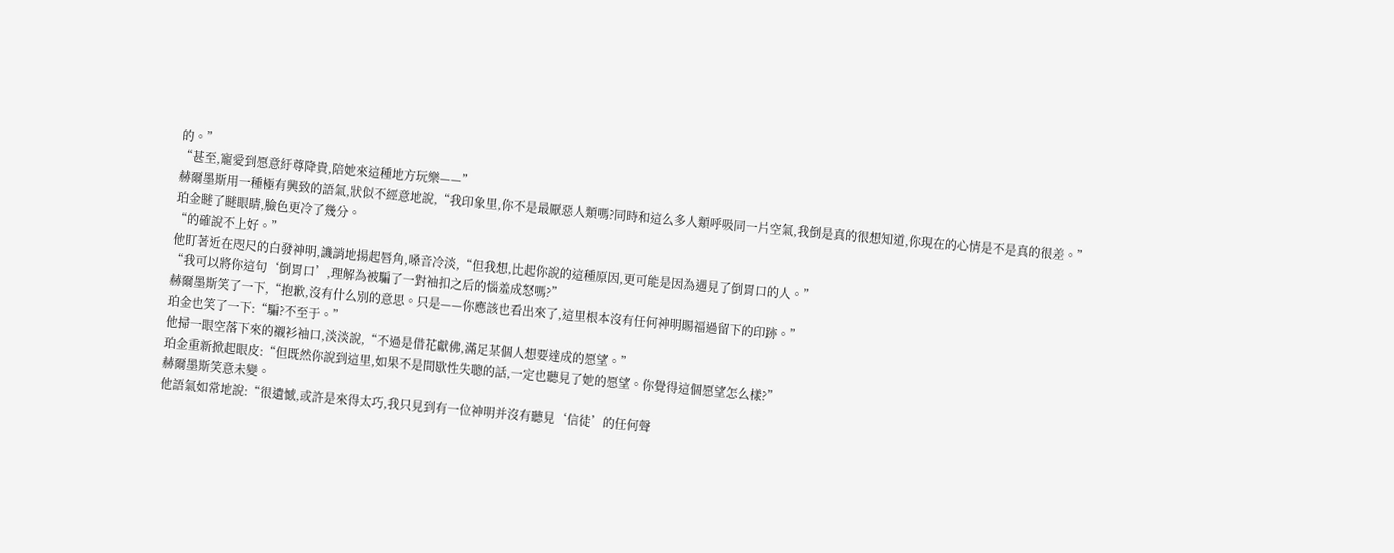的。”
“甚至,寵愛到愿意紆尊降貴,陪她來這種地方玩樂——”
赫爾墨斯用一種極有興致的語氣,狀似不經意地說,“我印象里,你不是最厭惡人類嗎?同時和這么多人類呼吸同一片空氣,我倒是真的很想知道,你現在的心情是不是真的很差。”
珀金瞇了瞇眼睛,臉色更冷了幾分。
“的確說不上好。”
他盯著近在咫尺的白發神明,譏誚地揚起唇角,嗓音冷淡,“但我想,比起你說的這種原因,更可能是因為遇見了倒胃口的人。”
“我可以將你這句‘倒胃口’,理解為被騙了一對袖扣之后的惱羞成怒嗎?”
赫爾墨斯笑了一下,“抱歉,沒有什么別的意思。只是——你應該也看出來了,這里根本沒有任何神明賜福過留下的印跡。”
珀金也笑了一下:“騙?不至于。”
他掃一眼空落下來的襯衫袖口,淡淡說,“不過是借花獻佛,滿足某個人想要達成的愿望。”
珀金重新掀起眼皮:“但既然你說到這里,如果不是間歇性失聰的話,一定也聽見了她的愿望。你覺得這個愿望怎么樣?”
赫爾墨斯笑意未變。
他語氣如常地說:“很遺憾,或許是來得太巧,我只見到有一位神明并沒有聽見‘信徒’的任何聲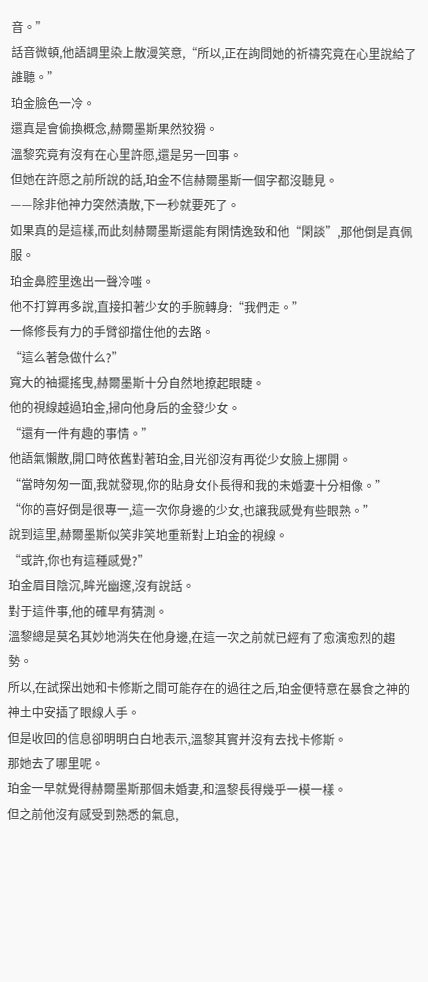音。”
話音微頓,他語調里染上散漫笑意,“所以,正在詢問她的祈禱究竟在心里說給了誰聽。”
珀金臉色一冷。
還真是會偷換概念,赫爾墨斯果然狡猾。
溫黎究竟有沒有在心里許愿,還是另一回事。
但她在許愿之前所說的話,珀金不信赫爾墨斯一個字都沒聽見。
——除非他神力突然潰散,下一秒就要死了。
如果真的是這樣,而此刻赫爾墨斯還能有閑情逸致和他“閑談”,那他倒是真佩服。
珀金鼻腔里逸出一聲冷嗤。
他不打算再多說,直接扣著少女的手腕轉身:“我們走。”
一條修長有力的手臂卻擋住他的去路。
“這么著急做什么?”
寬大的袖擺搖曳,赫爾墨斯十分自然地撩起眼睫。
他的視線越過珀金,掃向他身后的金發少女。
“還有一件有趣的事情。”
他語氣懶散,開口時依舊對著珀金,目光卻沒有再從少女臉上挪開。
“當時匆匆一面,我就發現,你的貼身女仆長得和我的未婚妻十分相像。”
“你的喜好倒是很專一,這一次你身邊的少女,也讓我感覺有些眼熟。”
說到這里,赫爾墨斯似笑非笑地重新對上珀金的視線。
“或許,你也有這種感覺?”
珀金眉目陰沉,眸光幽邃,沒有說話。
對于這件事,他的確早有猜測。
溫黎總是莫名其妙地消失在他身邊,在這一次之前就已經有了愈演愈烈的趨勢。
所以,在試探出她和卡修斯之間可能存在的過往之后,珀金便特意在暴食之神的神土中安插了眼線人手。
但是收回的信息卻明明白白地表示,溫黎其實并沒有去找卡修斯。
那她去了哪里呢。
珀金一早就覺得赫爾墨斯那個未婚妻,和溫黎長得幾乎一模一樣。
但之前他沒有感受到熟悉的氣息,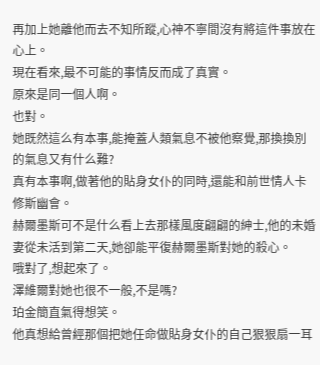再加上她離他而去不知所蹤,心神不寧間沒有將這件事放在心上。
現在看來,最不可能的事情反而成了真實。
原來是同一個人啊。
也對。
她既然這么有本事,能掩蓋人類氣息不被他察覺,那換換別的氣息又有什么難?
真有本事啊,做著他的貼身女仆的同時,還能和前世情人卡修斯幽會。
赫爾墨斯可不是什么看上去那樣風度翩翩的紳士,他的未婚妻從未活到第二天,她卻能平復赫爾墨斯對她的殺心。
哦對了,想起來了。
澤維爾對她也很不一般,不是嗎?
珀金簡直氣得想笑。
他真想給曾經那個把她任命做貼身女仆的自己狠狠扇一耳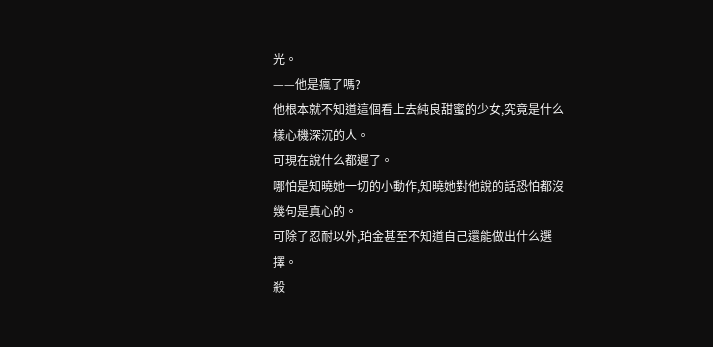光。
——他是瘋了嗎?
他根本就不知道這個看上去純良甜蜜的少女,究竟是什么樣心機深沉的人。
可現在說什么都遲了。
哪怕是知曉她一切的小動作,知曉她對他說的話恐怕都沒幾句是真心的。
可除了忍耐以外,珀金甚至不知道自己還能做出什么選擇。
殺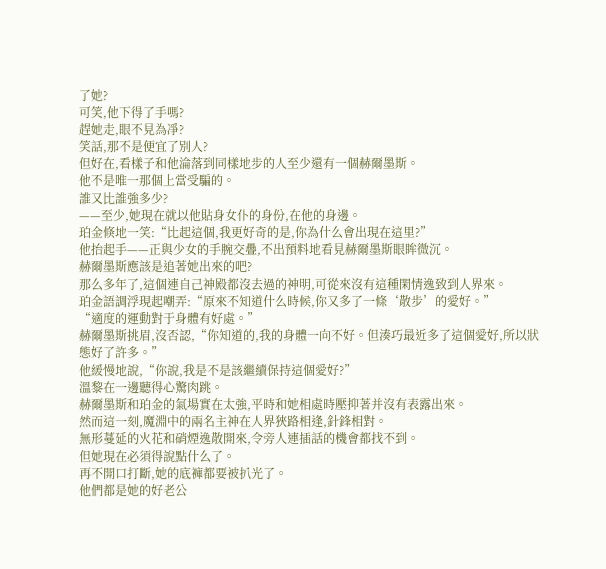了她?
可笑,他下得了手嗎?
趕她走,眼不見為凈?
笑話,那不是便宜了別人?
但好在,看樣子和他淪落到同樣地步的人至少還有一個赫爾墨斯。
他不是唯一那個上當受騙的。
誰又比誰強多少?
——至少,她現在就以他貼身女仆的身份,在他的身邊。
珀金倏地一笑:“比起這個,我更好奇的是,你為什么會出現在這里?”
他抬起手——正與少女的手腕交疊,不出預料地看見赫爾墨斯眼眸微沉。
赫爾墨斯應該是追著她出來的吧?
那么多年了,這個連自己神殿都沒去過的神明,可從來沒有這種閑情逸致到人界來。
珀金語調浮現起嘲弄:“原來不知道什么時候,你又多了一條‘散步’的愛好。”
“適度的運動對于身體有好處。”
赫爾墨斯挑眉,沒否認,“你知道的,我的身體一向不好。但湊巧最近多了這個愛好,所以狀態好了許多。”
他緩慢地說,“你說,我是不是該繼續保持這個愛好?”
溫黎在一邊聽得心驚肉跳。
赫爾墨斯和珀金的氣場實在太強,平時和她相處時壓抑著并沒有表露出來。
然而這一刻,魔淵中的兩名主神在人界狹路相逢,針鋒相對。
無形蔓延的火花和硝煙逸散開來,令旁人連插話的機會都找不到。
但她現在必須得說點什么了。
再不開口打斷,她的底褲都要被扒光了。
他們都是她的好老公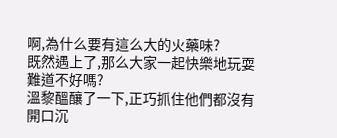啊,為什么要有這么大的火藥味?
既然遇上了,那么大家一起快樂地玩耍難道不好嗎?
溫黎醞釀了一下,正巧抓住他們都沒有開口沉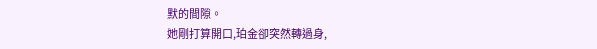默的間隙。
她剛打算開口,珀金卻突然轉過身,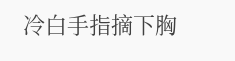冷白手指摘下胸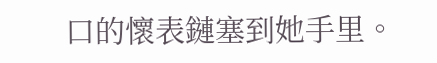口的懷表鏈塞到她手里。